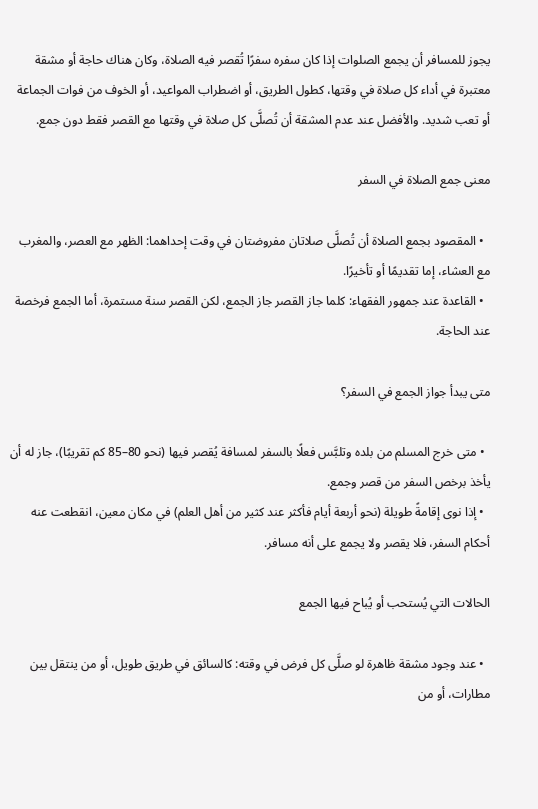يجوز للمسافر أن يجمع الصلوات إذا كان سفره سفرًا تُقصر فيه الصلاة، وكان هناك حاجة أو مشقة معتبرة في أداء كل صلاة في وقتها، كطول الطريق، أو اضطراب المواعيد، أو الخوف من فوات الجماعة أو تعب شديد. والأفضل عند عدم المشقة أن تُصلَّى كل صلاة في وقتها مع القصر فقط دون جمع.

معنى جمع الصلاة في السفر

  • المقصود بجمع الصلاة أن تُصلَّى صلاتان مفروضتان في وقت إحداهما: الظهر مع العصر، والمغرب مع العشاء، إما تقديمًا أو تأخيرًا.
  • القاعدة عند جمهور الفقهاء: كلما جاز القصر جاز الجمع، لكن القصر سنة مستمرة، أما الجمع فرخصة عند الحاجة.

متى يبدأ جواز الجمع في السفر؟

  • متى خرج المسلم من بلده وتلبَّس فعلًا بالسفر لمسافة يُقصر فيها (نحو 80–85 كم تقريبًا)، جاز له أن يأخذ برخص السفر من قصر وجمع.
  • إذا نوى إقامةً طويلة (نحو أربعة أيام فأكثر عند كثير من أهل العلم) في مكان معين، انقطعت عنه أحكام السفر، فلا يقصر ولا يجمع على أنه مسافر.

الحالات التي يُستحب أو يُباح فيها الجمع

  • عند وجود مشقة ظاهرة لو صلَّى كل فرض في وقته: كالسائق في طريق طويل، أو من ينتقل بين مطارات، أو من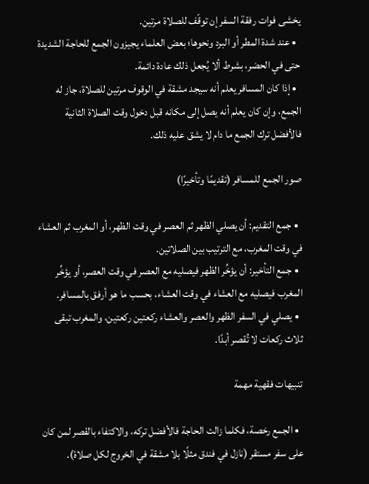يخشى فوات رفقة السفر إن توقّف للصلاة مرتين.
  • عند شدة المطر أو البرد ونحوها؛ بعض العلماء يجيزون الجمع للحاجة الشديدة حتى في الحضر، بشرط ألا يُجعل ذلك عادة دائمة.
  • إذا كان المسافر يعلم أنه سيجد مشقة في الوقوف مرتين للصلاة، جاز له الجمع، وإن كان يعلم أنه يصل إلى مكانه قبل دخول وقت الصلاة الثانية فالأفضل ترك الجمع ما دام لا يشق عليه ذلك.

صور الجمع للمسافر (تقديمًا وتأخيرًا)

  • جمع التقديم: أن يصلي الظهر ثم العصر في وقت الظهر، أو المغرب ثم العشاء في وقت المغرب، مع الترتيب بين الصلاتين.
  • جمع التأخير: أن يؤخِّر الظهر فيصليه مع العصر في وقت العصر، أو يؤخِّر المغرب فيصليه مع العشاء في وقت العشاء، بحسب ما هو أرفق بالمسافر.
  • يصلي في السفر الظهر والعصر والعشاء ركعتين ركعتين، والمغرب تبقى ثلاث ركعات لا تُقصر أبدًا.

تنبيهات فقهية مهمة

  • الجمع رخصة، فكلما زالت الحاجة فالأفضل تركه، والاكتفاء بالقصر لمن كان على سفر مستقر (نازل في فندق مثلًا بلا مشقة في الخروج لكل صلاة).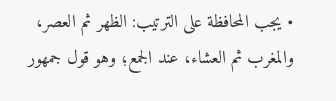• يجب المحافظة على الترتيب: الظهر ثم العصر، والمغرب ثم العشاء، عند الجمع؛ وهو قول جمهور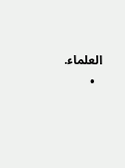العلماء.
  •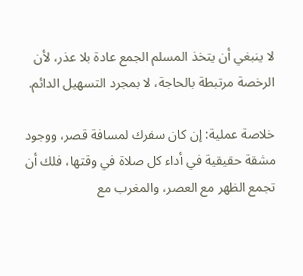لا ينبغي أن يتخذ المسلم الجمع عادة بلا عذر، لأن الرخصة مرتبطة بالحاجة، لا بمجرد التسهيل الدائم.

خلاصة عملية: إن كان سفرك لمسافة قصر، ووجود مشقة حقيقية في أداء كل صلاة في وقتها، فلك أن تجمع الظهر مع العصر، والمغرب مع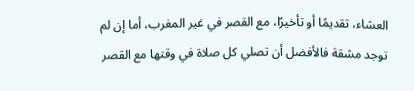العشاء، تقديمًا أو تأخيرًا، مع القصر في غير المغرب، أما إن لم توجد مشقة فالأفضل أن تصلي كل صلاة في وقتها مع القصر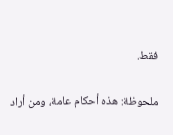فقط.

ملحوظة: هذه أحكام عامة، ومن أراد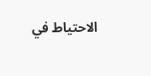الاحتياط في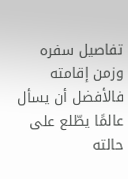تفاصيل سفره وزمن إقامته فالأفضل أن يسأل عالمًا يطّلع على حالته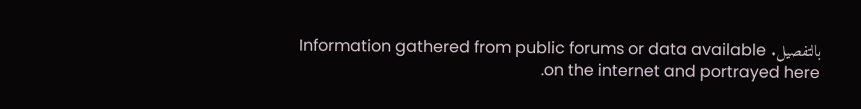بالتفصيل. Information gathered from public forums or data available on the internet and portrayed here.